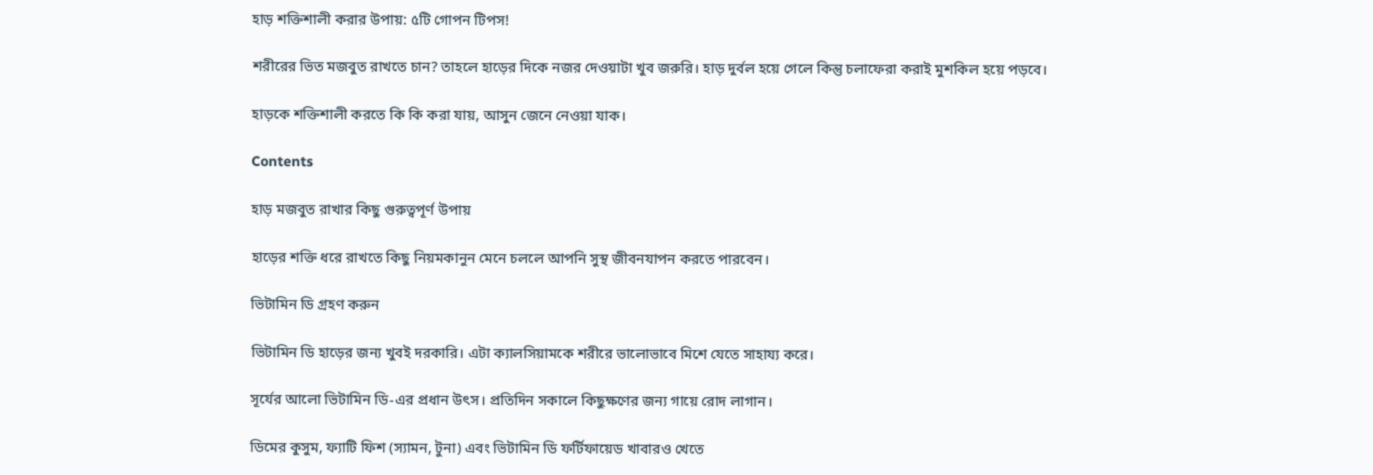হাড় শক্তিশালী করার উপায়: ৫টি গোপন টিপস!

শরীরের ভিত মজবুত রাখতে চান? তাহলে হাড়ের দিকে নজর দেওয়াটা খুব জরুরি। হাড় দুর্বল হয়ে গেলে কিন্তু চলাফেরা করাই মুশকিল হয়ে পড়বে।

হাড়কে শক্তিশালী করতে কি কি করা যায়, আসুন জেনে নেওয়া যাক।

Contents

হাড় মজবুত রাখার কিছু গুরুত্বপূর্ণ উপায়

হাড়ের শক্তি ধরে রাখতে কিছু নিয়মকানুন মেনে চললে আপনি সুস্থ জীবনযাপন করতে পারবেন।

ভিটামিন ডি গ্রহণ করুন

ভিটামিন ডি হাড়ের জন্য খুবই দরকারি। এটা ক্যালসিয়ামকে শরীরে ভালোভাবে মিশে যেতে সাহায্য করে।

সূর্যের আলো ভিটামিন ডি-এর প্রধান উৎস। প্রতিদিন সকালে কিছুক্ষণের জন্য গায়ে রোদ লাগান।

ডিমের কুসুম, ফ্যাটি ফিশ (স্যামন, টুনা) এবং ভিটামিন ডি ফর্টিফায়েড খাবারও খেতে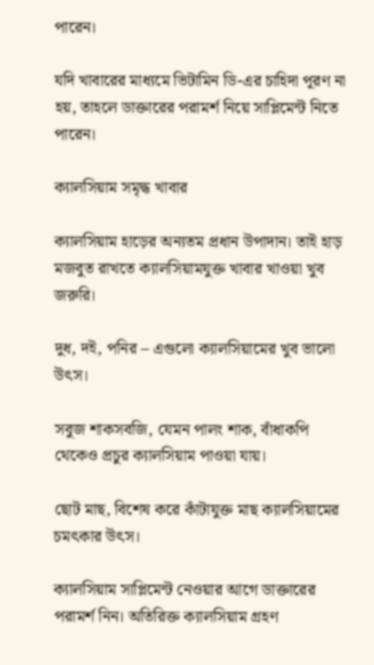পারেন।

যদি খাবারের মাধ্যমে ভিটামিন ডি-এর চাহিদা পূরণ না হয়, তাহলে ডাক্তারের পরামর্শ নিয়ে সাপ্লিমেন্ট নিতে পারেন।

ক্যালসিয়াম সমৃদ্ধ খাবার

ক্যালসিয়াম হাড়ের অন্যতম প্রধান উপাদান। তাই হাড় মজবুত রাখতে ক্যালসিয়ামযুক্ত খাবার খাওয়া খুব জরুরি।

দুধ, দই, পনির – এগুলো ক্যালসিয়ামের খুব ভালো উৎস।

সবুজ শাকসবজি, যেমন পালং শাক, বাঁধাকপি থেকেও প্রচুর ক্যালসিয়াম পাওয়া যায়।

ছোট মাছ, বিশেষ করে কাঁটাযুক্ত মাছ ক্যালসিয়ামের চমৎকার উৎস।

ক্যালসিয়াম সাপ্লিমেন্ট নেওয়ার আগে ডাক্তারের পরামর্শ নিন। অতিরিক্ত ক্যালসিয়াম গ্রহণ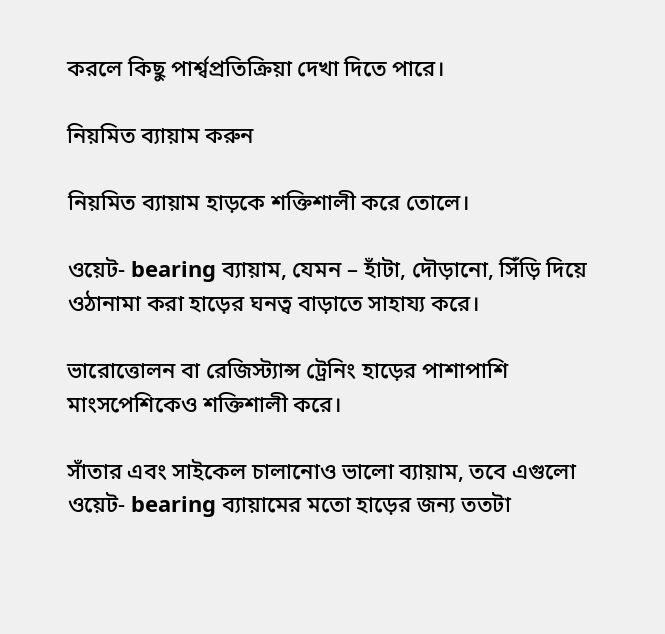করলে কিছু পার্শ্বপ্রতিক্রিয়া দেখা দিতে পারে।

নিয়মিত ব্যায়াম করুন

নিয়মিত ব্যায়াম হাড়কে শক্তিশালী করে তোলে।

ওয়েট- bearing ব্যায়াম, যেমন – হাঁটা, দৌড়ানো, সিঁড়ি দিয়ে ওঠানামা করা হাড়ের ঘনত্ব বাড়াতে সাহায্য করে।

ভারোত্তোলন বা রেজিস্ট্যান্স ট্রেনিং হাড়ের পাশাপাশি মাংসপেশিকেও শক্তিশালী করে।

সাঁতার এবং সাইকেল চালানোও ভালো ব্যায়াম, তবে এগুলো ওয়েট- bearing ব্যায়ামের মতো হাড়ের জন্য ততটা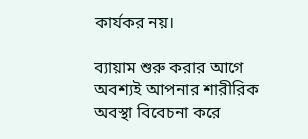কার্যকর নয়।

ব্যায়াম শুরু করার আগে অবশ্যই আপনার শারীরিক অবস্থা বিবেচনা করে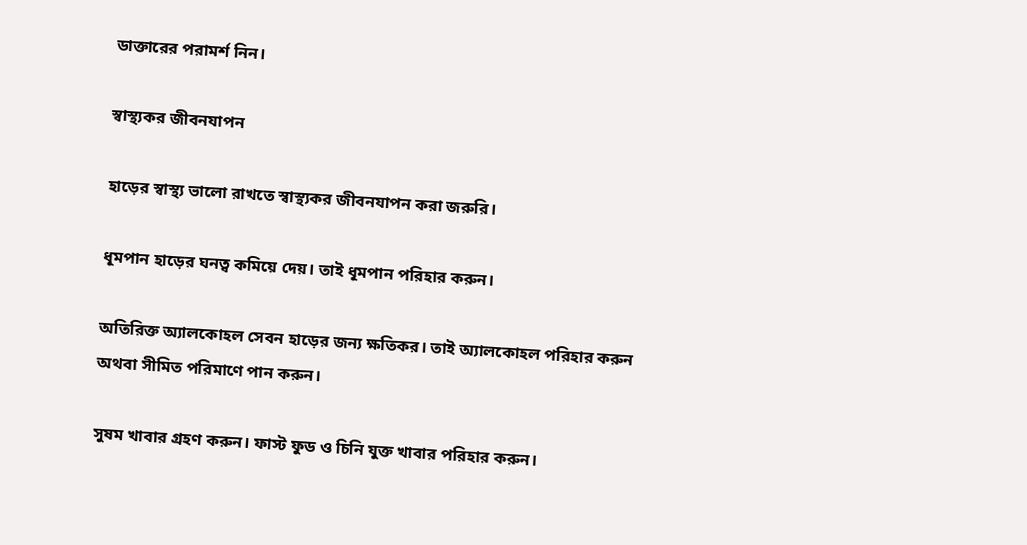ডাক্তারের পরামর্শ নিন।

স্বাস্থ্যকর জীবনযাপন

হাড়ের স্বাস্থ্য ভালো রাখতে স্বাস্থ্যকর জীবনযাপন করা জরুরি।

ধূমপান হাড়ের ঘনত্ব কমিয়ে দেয়। তাই ধূমপান পরিহার করুন।

অতিরিক্ত অ্যালকোহল সেবন হাড়ের জন্য ক্ষতিকর। তাই অ্যালকোহল পরিহার করুন অথবা সীমিত পরিমাণে পান করুন।

সুষম খাবার গ্রহণ করুন। ফাস্ট ফুড ও চিনি যুক্ত খাবার পরিহার করুন।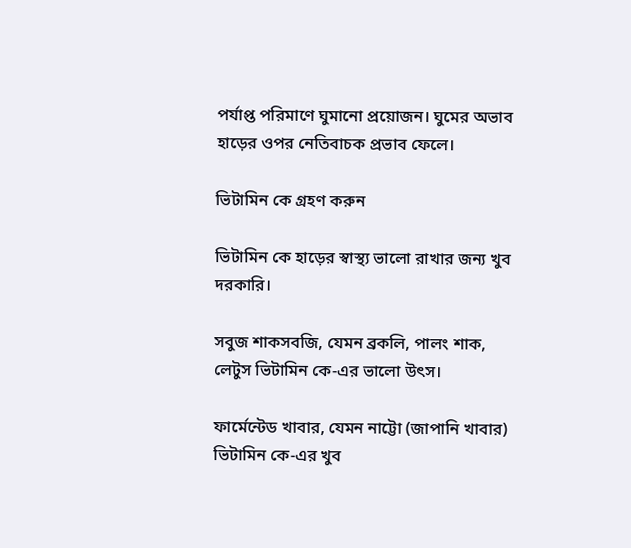পর্যাপ্ত পরিমাণে ঘুমানো প্রয়োজন। ঘুমের অভাব হাড়ের ওপর নেতিবাচক প্রভাব ফেলে।

ভিটামিন কে গ্রহণ করুন

ভিটামিন কে হাড়ের স্বাস্থ্য ভালো রাখার জন্য খুব দরকারি।

সবুজ শাকসবজি, যেমন ব্রকলি, পালং শাক, লেটুস ভিটামিন কে-এর ভালো উৎস।

ফার্মেন্টেড খাবার, যেমন নাট্টো (জাপানি খাবার) ভিটামিন কে-এর খুব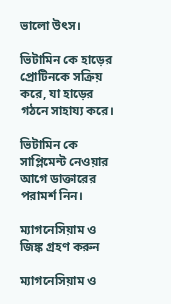ভালো উৎস।

ভিটামিন কে হাড়ের প্রোটিনকে সক্রিয় করে, যা হাড়ের গঠনে সাহায্য করে।

ভিটামিন কে সাপ্লিমেন্ট নেওয়ার আগে ডাক্তারের পরামর্শ নিন।

ম্যাগনেসিয়াম ও জিঙ্ক গ্রহণ করুন

ম্যাগনেসিয়াম ও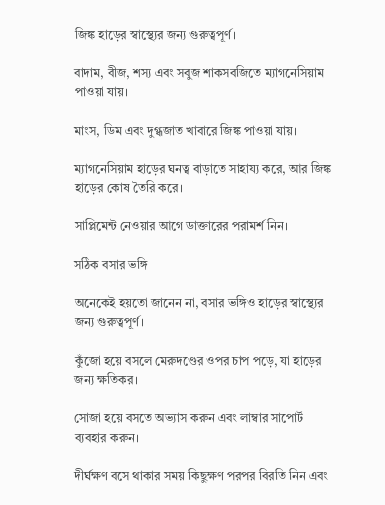জিঙ্ক হাড়ের স্বাস্থ্যের জন্য গুরুত্বপূর্ণ।

বাদাম, বীজ, শস্য এবং সবুজ শাকসবজিতে ম্যাগনেসিয়াম পাওয়া যায়।

মাংস, ডিম এবং দুগ্ধজাত খাবারে জিঙ্ক পাওয়া যায়।

ম্যাগনেসিয়াম হাড়ের ঘনত্ব বাড়াতে সাহায্য করে, আর জিঙ্ক হাড়ের কোষ তৈরি করে।

সাপ্লিমেন্ট নেওয়ার আগে ডাক্তারের পরামর্শ নিন।

সঠিক বসার ভঙ্গি

অনেকেই হয়তো জানেন না, বসার ভঙ্গিও হাড়ের স্বাস্থ্যের জন্য গুরুত্বপূর্ণ।

কুঁজো হয়ে বসলে মেরুদণ্ডের ওপর চাপ পড়ে, যা হাড়ের জন্য ক্ষতিকর।

সোজা হয়ে বসতে অভ্যাস করুন এবং লাম্বার সাপোর্ট ব্যবহার করুন।

দীর্ঘক্ষণ বসে থাকার সময় কিছুক্ষণ পরপর বিরতি নিন এবং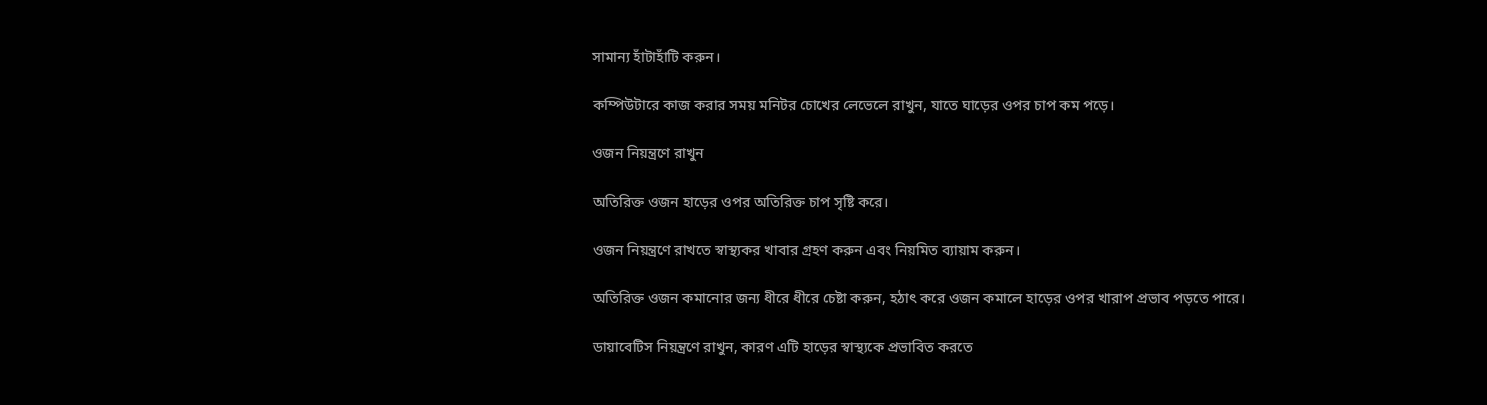সামান্য হাঁটাহাঁটি করুন।

কম্পিউটারে কাজ করার সময় মনিটর চোখের লেভেলে রাখুন, যাতে ঘাড়ের ওপর চাপ কম পড়ে।

ওজন নিয়ন্ত্রণে রাখুন

অতিরিক্ত ওজন হাড়ের ওপর অতিরিক্ত চাপ সৃষ্টি করে।

ওজন নিয়ন্ত্রণে রাখতে স্বাস্থ্যকর খাবার গ্রহণ করুন এবং নিয়মিত ব্যায়াম করুন।

অতিরিক্ত ওজন কমানোর জন্য ধীরে ধীরে চেষ্টা করুন, হঠাৎ করে ওজন কমালে হাড়ের ওপর খারাপ প্রভাব পড়তে পারে।

ডায়াবেটিস নিয়ন্ত্রণে রাখুন, কারণ এটি হাড়ের স্বাস্থ্যকে প্রভাবিত করতে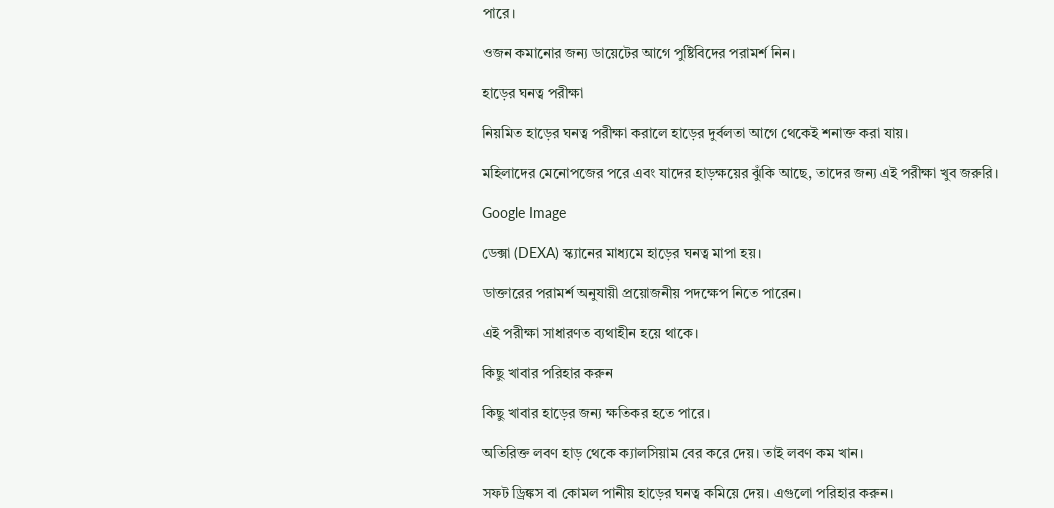পারে।

ওজন কমানোর জন্য ডায়েটের আগে পুষ্টিবিদের পরামর্শ নিন।

হাড়ের ঘনত্ব পরীক্ষা

নিয়মিত হাড়ের ঘনত্ব পরীক্ষা করালে হাড়ের দুর্বলতা আগে থেকেই শনাক্ত করা যায়।

মহিলাদের মেনোপজের পরে এবং যাদের হাড়ক্ষয়ের ঝুঁকি আছে, তাদের জন্য এই পরীক্ষা খুব জরুরি।

Google Image

ডেক্সা (DEXA) স্ক্যানের মাধ্যমে হাড়ের ঘনত্ব মাপা হয়।

ডাক্তারের পরামর্শ অনুযায়ী প্রয়োজনীয় পদক্ষেপ নিতে পারেন।

এই পরীক্ষা সাধারণত ব্যথাহীন হয়ে থাকে।

কিছু খাবার পরিহার করুন

কিছু খাবার হাড়ের জন্য ক্ষতিকর হতে পারে।

অতিরিক্ত লবণ হাড় থেকে ক্যালসিয়াম বের করে দেয়। তাই লবণ কম খান।

সফট ড্রিঙ্কস বা কোমল পানীয় হাড়ের ঘনত্ব কমিয়ে দেয়। এগুলো পরিহার করুন।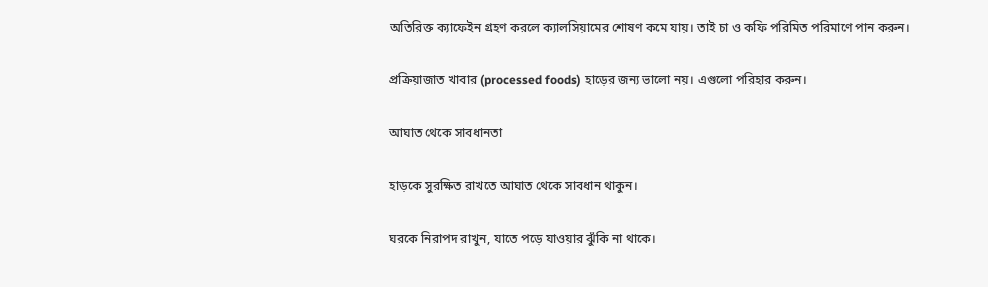অতিরিক্ত ক্যাফেইন গ্রহণ করলে ক্যালসিয়ামের শোষণ কমে যায়। তাই চা ও কফি পরিমিত পরিমাণে পান করুন।

প্রক্রিয়াজাত খাবার (processed foods) হাড়ের জন্য ভালো নয়। এগুলো পরিহার করুন।

আঘাত থেকে সাবধানতা

হাড়কে সুরক্ষিত রাখতে আঘাত থেকে সাবধান থাকুন।

ঘরকে নিরাপদ রাখুন, যাতে পড়ে যাওয়ার ঝুঁকি না থাকে।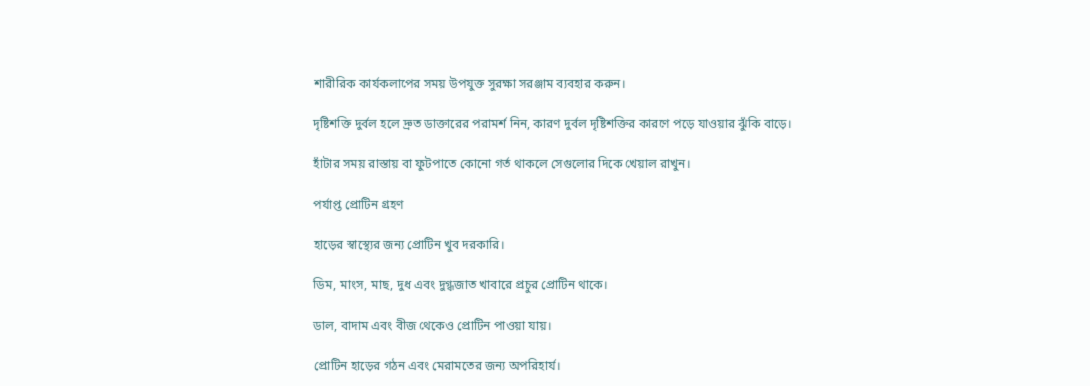শারীরিক কার্যকলাপের সময় উপযুক্ত সুরক্ষা সরঞ্জাম ব্যবহার করুন।

দৃষ্টিশক্তি দুর্বল হলে দ্রুত ডাক্তারের পরামর্শ নিন, কারণ দুর্বল দৃষ্টিশক্তির কারণে পড়ে যাওয়ার ঝুঁকি বাড়ে।

হাঁটার সময় রাস্তায় বা ফুটপাতে কোনো গর্ত থাকলে সেগুলোর দিকে খেয়াল রাখুন।

পর্যাপ্ত প্রোটিন গ্রহণ

হাড়ের স্বাস্থ্যের জন্য প্রোটিন খুব দরকারি।

ডিম, মাংস, মাছ, দুধ এবং দুগ্ধজাত খাবারে প্রচুর প্রোটিন থাকে।

ডাল, বাদাম এবং বীজ থেকেও প্রোটিন পাওয়া যায়।

প্রোটিন হাড়ের গঠন এবং মেরামতের জন্য অপরিহার্য।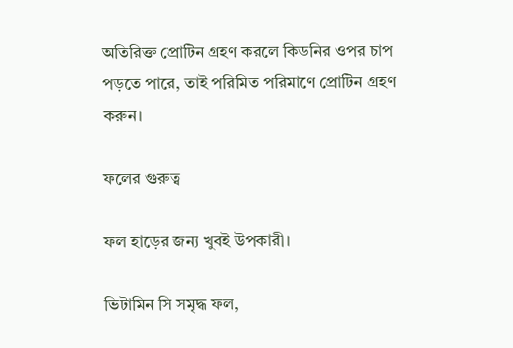অতিরিক্ত প্রোটিন গ্রহণ করলে কিডনির ওপর চাপ পড়তে পারে, তাই পরিমিত পরিমাণে প্রোটিন গ্রহণ করুন।

ফলের গুরুত্ব

ফল হাড়ের জন্য খুবই উপকারী।

ভিটামিন সি সমৃদ্ধ ফল,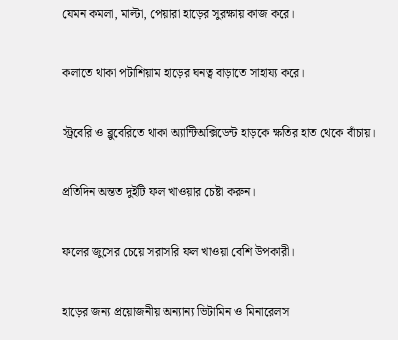যেমন কমলা, মাল্টা, পেয়ারা হাড়ের সুরক্ষায় কাজ করে।

কলাতে থাকা পটাশিয়াম হাড়ের ঘনত্ব বাড়াতে সাহায্য করে।

স্ট্রবেরি ও ব্লুবেরিতে থাকা অ্যান্টিঅক্সিডেন্ট হাড়কে ক্ষতির হাত থেকে বাঁচায়।

প্রতিদিন অন্তত দুইটি ফল খাওয়ার চেষ্টা করুন।

ফলের জুসের চেয়ে সরাসরি ফল খাওয়া বেশি উপকারী।

হাড়ের জন্য প্রয়োজনীয় অন্যান্য ভিটামিন ও মিনারেলস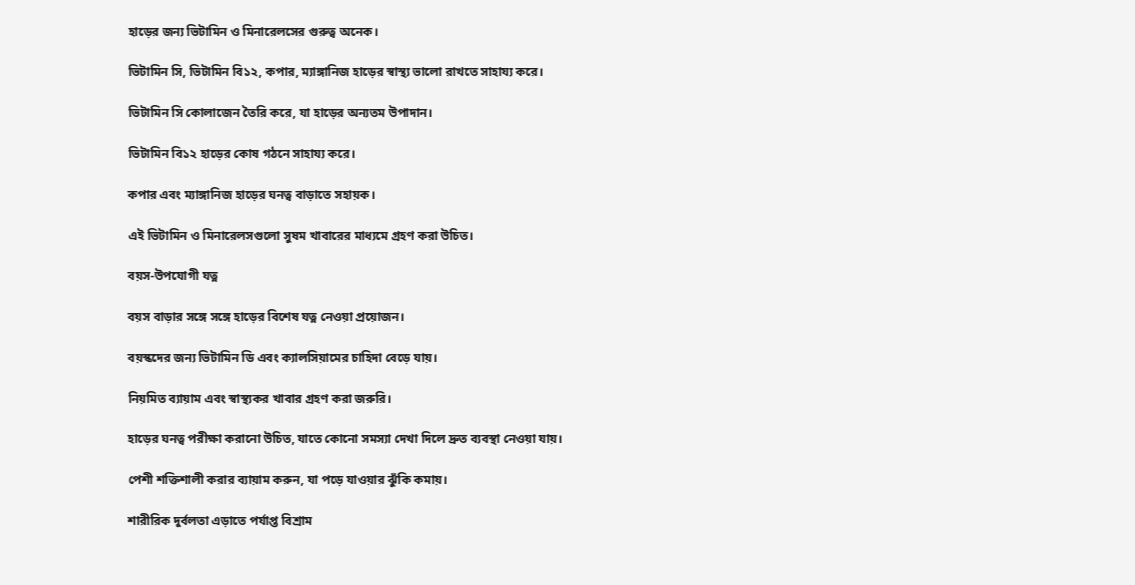হাড়ের জন্য ভিটামিন ও মিনারেলসের গুরুত্ব অনেক।

ভিটামিন সি, ভিটামিন বি১২, কপার, ম্যাঙ্গানিজ হাড়ের স্বাস্থ্য ভালো রাখতে সাহায্য করে।

ভিটামিন সি কোলাজেন তৈরি করে, যা হাড়ের অন্যতম উপাদান।

ভিটামিন বি১২ হাড়ের কোষ গঠনে সাহায্য করে।

কপার এবং ম্যাঙ্গানিজ হাড়ের ঘনত্ব বাড়াতে সহায়ক।

এই ভিটামিন ও মিনারেলসগুলো সুষম খাবারের মাধ্যমে গ্রহণ করা উচিত।

বয়স-উপযোগী যত্ন

বয়স বাড়ার সঙ্গে সঙ্গে হাড়ের বিশেষ যত্ন নেওয়া প্রয়োজন।

বয়স্কদের জন্য ভিটামিন ডি এবং ক্যালসিয়ামের চাহিদা বেড়ে যায়।

নিয়মিত ব্যায়াম এবং স্বাস্থ্যকর খাবার গ্রহণ করা জরুরি।

হাড়ের ঘনত্ব পরীক্ষা করানো উচিত, যাতে কোনো সমস্যা দেখা দিলে দ্রুত ব্যবস্থা নেওয়া যায়।

পেশী শক্তিশালী করার ব্যায়াম করুন, যা পড়ে যাওয়ার ঝুঁকি কমায়।

শারীরিক দুর্বলতা এড়াতে পর্যাপ্ত বিশ্রাম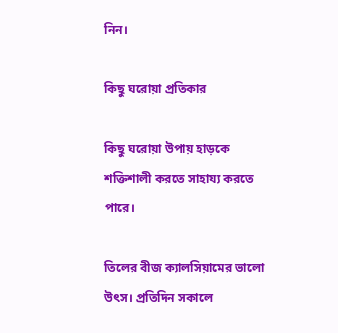নিন।

কিছু ঘরোয়া প্রতিকার

কিছু ঘরোয়া উপায় হাড়কে শক্তিশালী করতে সাহায্য করতে পারে।

তিলের বীজ ক্যালসিয়ামের ভালো উৎস। প্রতিদিন সকালে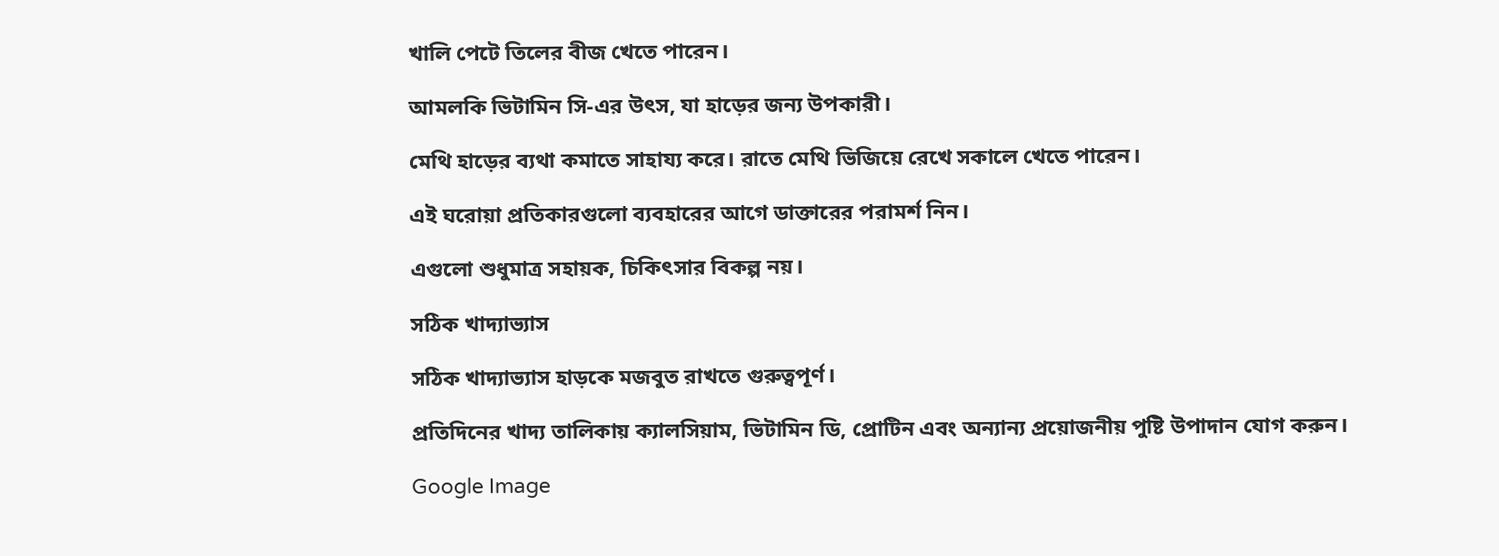খালি পেটে তিলের বীজ খেতে পারেন।

আমলকি ভিটামিন সি-এর উৎস, যা হাড়ের জন্য উপকারী।

মেথি হাড়ের ব্যথা কমাতে সাহায্য করে। রাতে মেথি ভিজিয়ে রেখে সকালে খেতে পারেন।

এই ঘরোয়া প্রতিকারগুলো ব্যবহারের আগে ডাক্তারের পরামর্শ নিন।

এগুলো শুধুমাত্র সহায়ক, চিকিৎসার বিকল্প নয়।

সঠিক খাদ্যাভ্যাস

সঠিক খাদ্যাভ্যাস হাড়কে মজবুত রাখতে গুরুত্বপূর্ণ।

প্রতিদিনের খাদ্য তালিকায় ক্যালসিয়াম, ভিটামিন ডি, প্রোটিন এবং অন্যান্য প্রয়োজনীয় পুষ্টি উপাদান যোগ করুন।

Google Image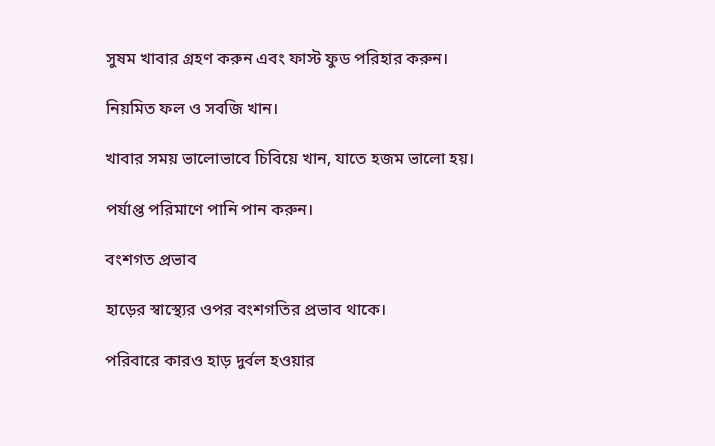সুষম খাবার গ্রহণ করুন এবং ফাস্ট ফুড পরিহার করুন।

নিয়মিত ফল ও সবজি খান।

খাবার সময় ভালোভাবে চিবিয়ে খান, যাতে হজম ভালো হয়।

পর্যাপ্ত পরিমাণে পানি পান করুন।

বংশগত প্রভাব

হাড়ের স্বাস্থ্যের ওপর বংশগতির প্রভাব থাকে।

পরিবারে কারও হাড় দুর্বল হওয়ার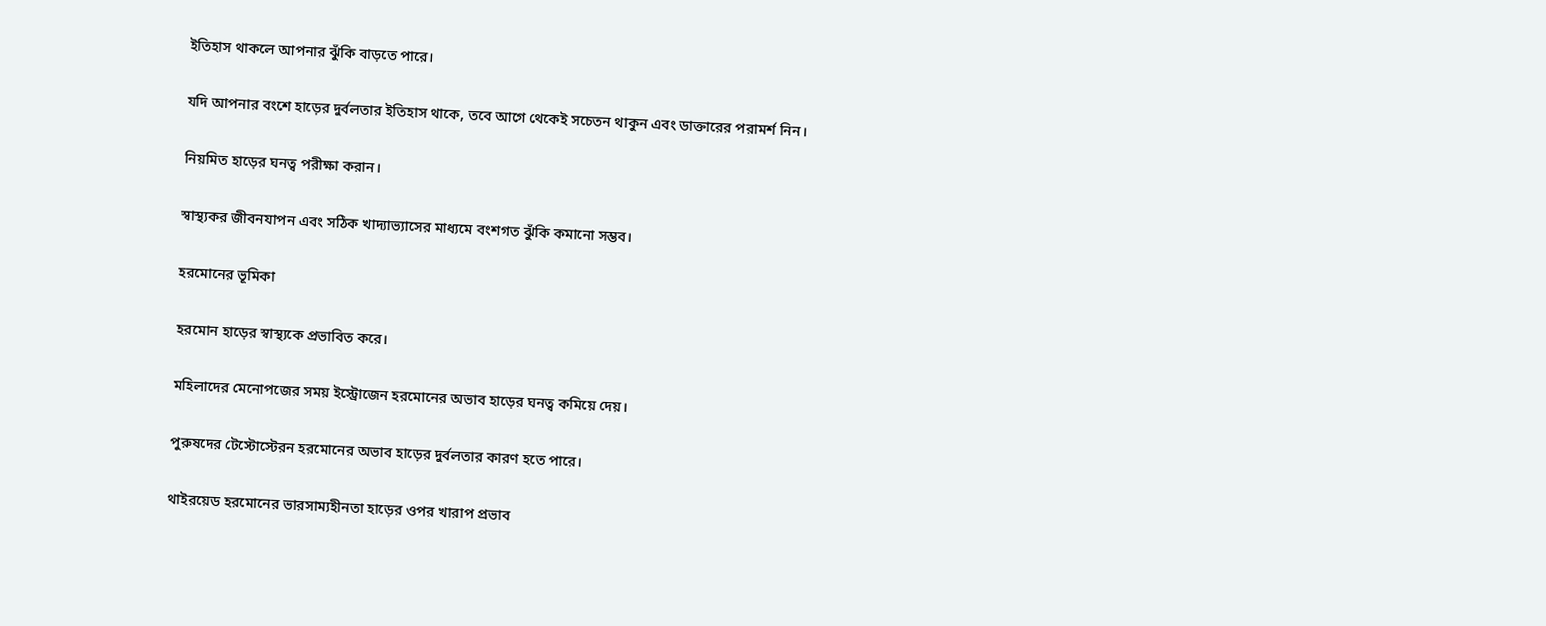ইতিহাস থাকলে আপনার ঝুঁকি বাড়তে পারে।

যদি আপনার বংশে হাড়ের দুর্বলতার ইতিহাস থাকে, তবে আগে থেকেই সচেতন থাকুন এবং ডাক্তারের পরামর্শ নিন।

নিয়মিত হাড়ের ঘনত্ব পরীক্ষা করান।

স্বাস্থ্যকর জীবনযাপন এবং সঠিক খাদ্যাভ্যাসের মাধ্যমে বংশগত ঝুঁকি কমানো সম্ভব।

হরমোনের ভূমিকা

হরমোন হাড়ের স্বাস্থ্যকে প্রভাবিত করে।

মহিলাদের মেনোপজের সময় ইস্ট্রোজেন হরমোনের অভাব হাড়ের ঘনত্ব কমিয়ে দেয়।

পুরুষদের টেস্টোস্টেরন হরমোনের অভাব হাড়ের দুর্বলতার কারণ হতে পারে।

থাইরয়েড হরমোনের ভারসাম্যহীনতা হাড়ের ওপর খারাপ প্রভাব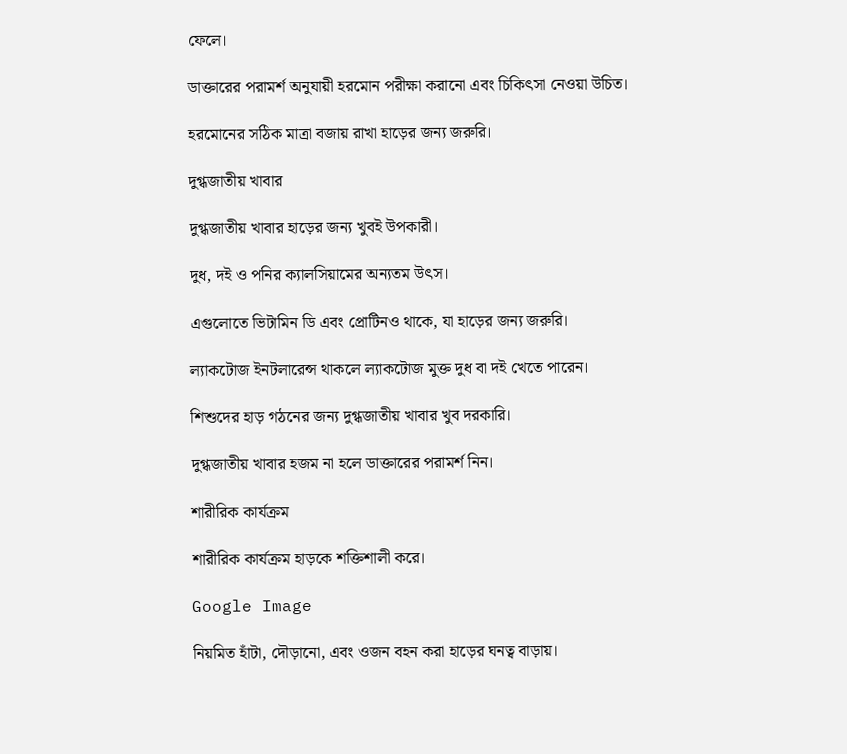ফেলে।

ডাক্তারের পরামর্শ অনুযায়ী হরমোন পরীক্ষা করানো এবং চিকিৎসা নেওয়া উচিত।

হরমোনের সঠিক মাত্রা বজায় রাখা হাড়ের জন্য জরুরি।

দুগ্ধজাতীয় খাবার

দুগ্ধজাতীয় খাবার হাড়ের জন্য খুবই উপকারী।

দুধ, দই ও পনির ক্যালসিয়ামের অন্যতম উৎস।

এগুলোতে ভিটামিন ডি এবং প্রোটিনও থাকে, যা হাড়ের জন্য জরুরি।

ল্যাকটোজ ইনটলারেন্স থাকলে ল্যাকটোজ মুক্ত দুধ বা দই খেতে পারেন।

শিশুদের হাড় গঠনের জন্য দুগ্ধজাতীয় খাবার খুব দরকারি।

দুগ্ধজাতীয় খাবার হজম না হলে ডাক্তারের পরামর্শ নিন।

শারীরিক কার্যক্রম

শারীরিক কার্যক্রম হাড়কে শক্তিশালী করে।

Google Image

নিয়মিত হাঁটা, দৌড়ানো, এবং ওজন বহন করা হাড়ের ঘনত্ব বাড়ায়।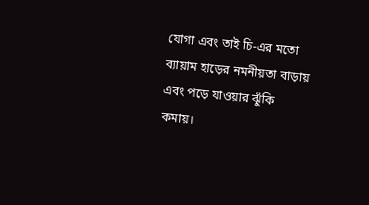যোগা এবং তাই চি-এর মতো ব্যায়াম হাড়ের নমনীয়তা বাড়ায় এবং পড়ে যাওয়ার ঝুঁকি কমায়।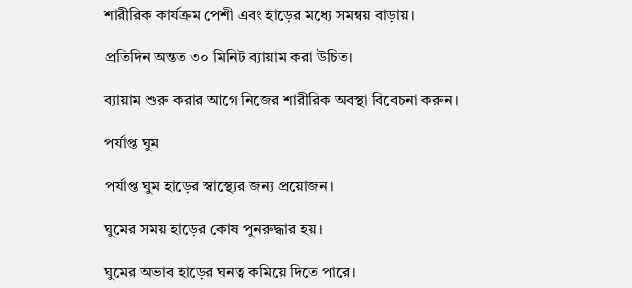শারীরিক কার্যক্রম পেশী এবং হাড়ের মধ্যে সমন্বয় বাড়ায়।

প্রতিদিন অন্তত ৩০ মিনিট ব্যায়াম করা উচিত।

ব্যায়াম শুরু করার আগে নিজের শারীরিক অবস্থা বিবেচনা করুন।

পর্যাপ্ত ঘুম

পর্যাপ্ত ঘুম হাড়ের স্বাস্থ্যের জন্য প্রয়োজন।

ঘুমের সময় হাড়ের কোষ পুনরুদ্ধার হয়।

ঘুমের অভাব হাড়ের ঘনত্ব কমিয়ে দিতে পারে।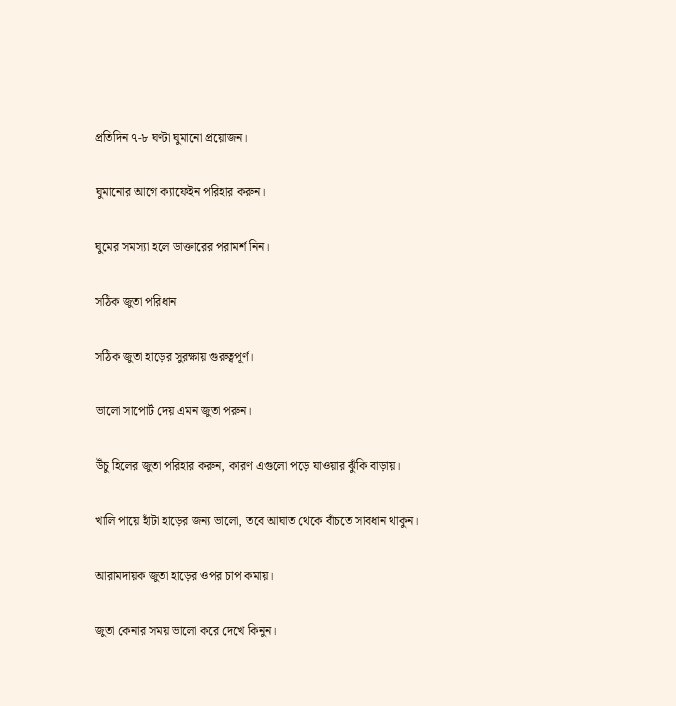প্রতিদিন ৭-৮ ঘণ্টা ঘুমানো প্রয়োজন।

ঘুমানোর আগে ক্যাফেইন পরিহার করুন।

ঘুমের সমস্যা হলে ডাক্তারের পরামর্শ নিন।

সঠিক জুতা পরিধান

সঠিক জুতা হাড়ের সুরক্ষায় গুরুত্বপূর্ণ।

ভালো সাপোর্ট দেয় এমন জুতা পরুন।

উঁচু হিলের জুতা পরিহার করুন, কারণ এগুলো পড়ে যাওয়ার ঝুঁকি বাড়ায়।

খালি পায়ে হাঁটা হাড়ের জন্য ভালো, তবে আঘাত থেকে বাঁচতে সাবধান থাকুন।

আরামদায়ক জুতা হাড়ের ওপর চাপ কমায়।

জুতা কেনার সময় ভালো করে দেখে কিনুন।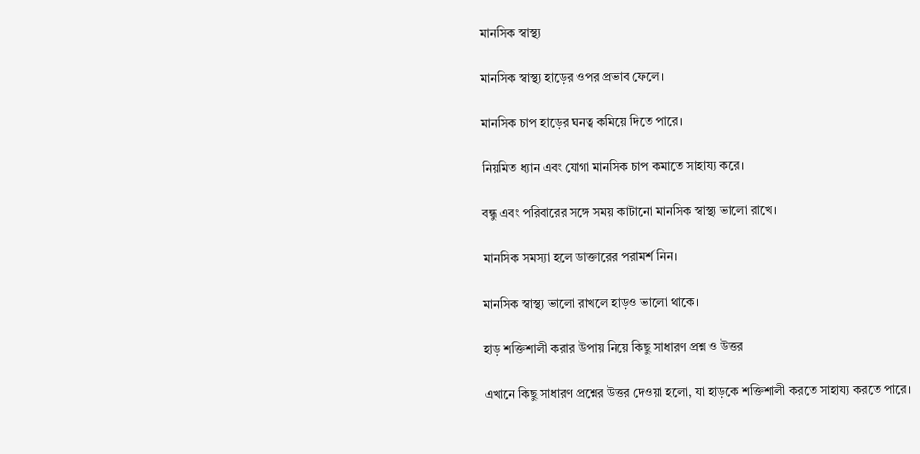মানসিক স্বাস্থ্য

মানসিক স্বাস্থ্য হাড়ের ওপর প্রভাব ফেলে।

মানসিক চাপ হাড়ের ঘনত্ব কমিয়ে দিতে পারে।

নিয়মিত ধ্যান এবং যোগা মানসিক চাপ কমাতে সাহায্য করে।

বন্ধু এবং পরিবারের সঙ্গে সময় কাটানো মানসিক স্বাস্থ্য ভালো রাখে।

মানসিক সমস্যা হলে ডাক্তারের পরামর্শ নিন।

মানসিক স্বাস্থ্য ভালো রাখলে হাড়ও ভালো থাকে।

হাড় শক্তিশালী করার উপায় নিয়ে কিছু সাধারণ প্রশ্ন ও উত্তর

এখানে কিছু সাধারণ প্রশ্নের উত্তর দেওয়া হলো, যা হাড়কে শক্তিশালী করতে সাহায্য করতে পারে।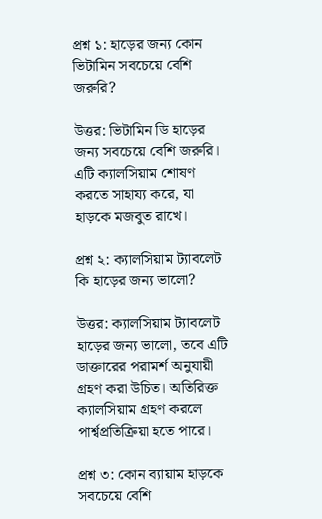প্রশ্ন ১: হাড়ের জন্য কোন ভিটামিন সবচেয়ে বেশি জরুরি?

উত্তর: ভিটামিন ডি হাড়ের জন্য সবচেয়ে বেশি জরুরি। এটি ক্যালসিয়াম শোষণ করতে সাহায্য করে, যা হাড়কে মজবুত রাখে।

প্রশ্ন ২: ক্যালসিয়াম ট্যাবলেট কি হাড়ের জন্য ভালো?

উত্তর: ক্যালসিয়াম ট্যাবলেট হাড়ের জন্য ভালো, তবে এটি ডাক্তারের পরামর্শ অনুযায়ী গ্রহণ করা উচিত। অতিরিক্ত ক্যালসিয়াম গ্রহণ করলে পার্শ্বপ্রতিক্রিয়া হতে পারে।

প্রশ্ন ৩: কোন ব্যায়াম হাড়কে সবচেয়ে বেশি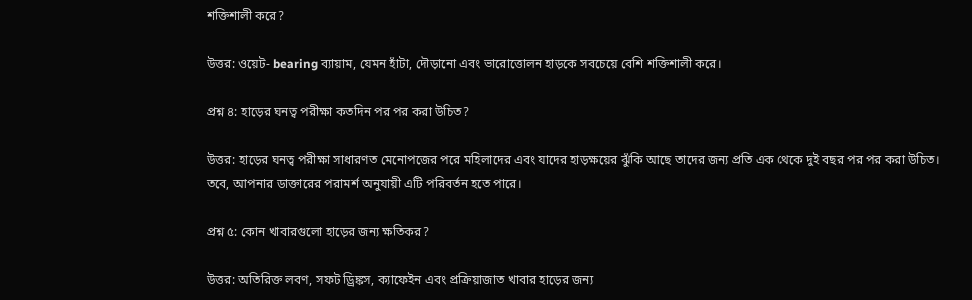শক্তিশালী করে?

উত্তর: ওয়েট- bearing ব্যায়াম, যেমন হাঁটা, দৌড়ানো এবং ভারোত্তোলন হাড়কে সবচেয়ে বেশি শক্তিশালী করে।

প্রশ্ন ৪: হাড়ের ঘনত্ব পরীক্ষা কতদিন পর পর করা উচিত?

উত্তর: হাড়ের ঘনত্ব পরীক্ষা সাধারণত মেনোপজের পরে মহিলাদের এবং যাদের হাড়ক্ষয়ের ঝুঁকি আছে তাদের জন্য প্রতি এক থেকে দুই বছর পর পর করা উচিত। তবে, আপনার ডাক্তারের পরামর্শ অনুযায়ী এটি পরিবর্তন হতে পারে।

প্রশ্ন ৫: কোন খাবারগুলো হাড়ের জন্য ক্ষতিকর?

উত্তর: অতিরিক্ত লবণ, সফট ড্রিঙ্কস, ক্যাফেইন এবং প্রক্রিয়াজাত খাবার হাড়ের জন্য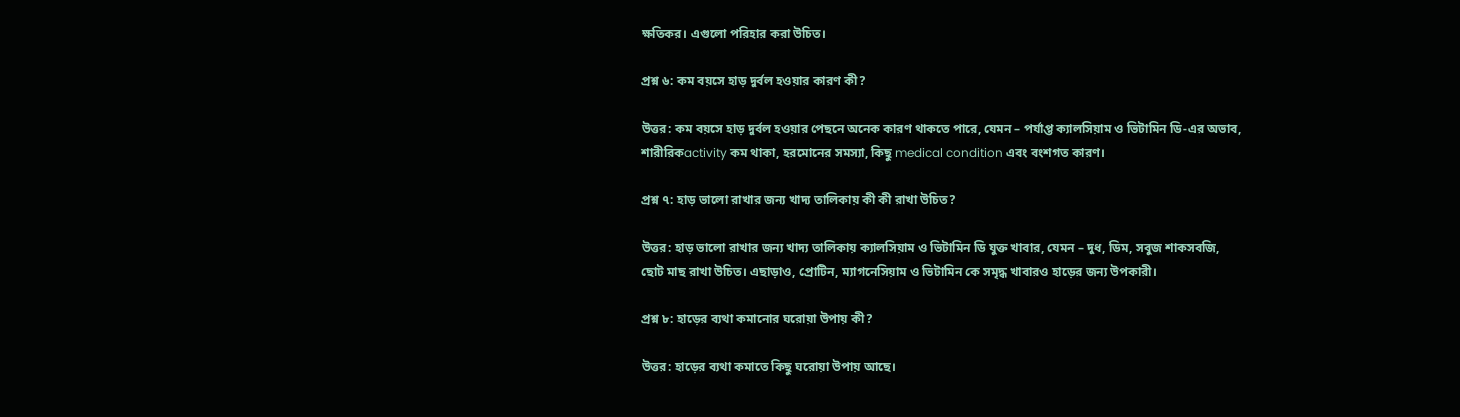ক্ষতিকর। এগুলো পরিহার করা উচিত।

প্রশ্ন ৬: কম বয়সে হাড় দুর্বল হওয়ার কারণ কী?

উত্তর: কম বয়সে হাড় দুর্বল হওয়ার পেছনে অনেক কারণ থাকতে পারে, যেমন – পর্যাপ্ত ক্যালসিয়াম ও ভিটামিন ডি-এর অভাব, শারীরিকactivity কম থাকা, হরমোনের সমস্যা, কিছু medical condition এবং বংশগত কারণ।

প্রশ্ন ৭: হাড় ভালো রাখার জন্য খাদ্য তালিকায় কী কী রাখা উচিত?

উত্তর: হাড় ভালো রাখার জন্য খাদ্য তালিকায় ক্যালসিয়াম ও ভিটামিন ডি যুক্ত খাবার, যেমন – দুধ, ডিম, সবুজ শাকসবজি, ছোট মাছ রাখা উচিত। এছাড়াও, প্রোটিন, ম্যাগনেসিয়াম ও ভিটামিন কে সমৃদ্ধ খাবারও হাড়ের জন্য উপকারী।

প্রশ্ন ৮: হাড়ের ব্যথা কমানোর ঘরোয়া উপায় কী?

উত্তর: হাড়ের ব্যথা কমাতে কিছু ঘরোয়া উপায় আছে।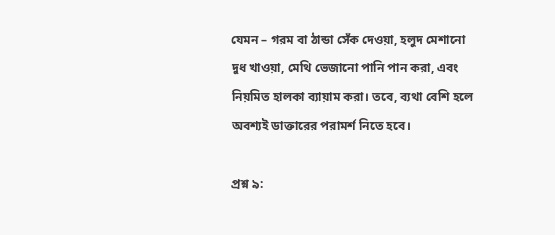যেমন – গরম বা ঠান্ডা সেঁক দেওয়া, হলুদ মেশানো দুধ খাওয়া, মেথি ভেজানো পানি পান করা, এবং নিয়মিত হালকা ব্যায়াম করা। তবে, ব্যথা বেশি হলে অবশ্যই ডাক্তারের পরামর্শ নিতে হবে।

প্রশ্ন ৯: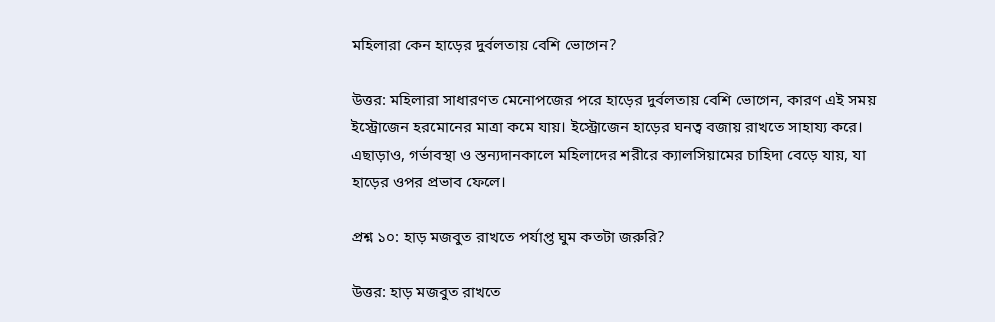মহিলারা কেন হাড়ের দুর্বলতায় বেশি ভোগেন?

উত্তর: মহিলারা সাধারণত মেনোপজের পরে হাড়ের দুর্বলতায় বেশি ভোগেন, কারণ এই সময় ইস্ট্রোজেন হরমোনের মাত্রা কমে যায়। ইস্ট্রোজেন হাড়ের ঘনত্ব বজায় রাখতে সাহায্য করে। এছাড়াও, গর্ভাবস্থা ও স্তন্যদানকালে মহিলাদের শরীরে ক্যালসিয়ামের চাহিদা বেড়ে যায়, যা হাড়ের ওপর প্রভাব ফেলে।

প্রশ্ন ১০: হাড় মজবুত রাখতে পর্যাপ্ত ঘুম কতটা জরুরি?

উত্তর: হাড় মজবুত রাখতে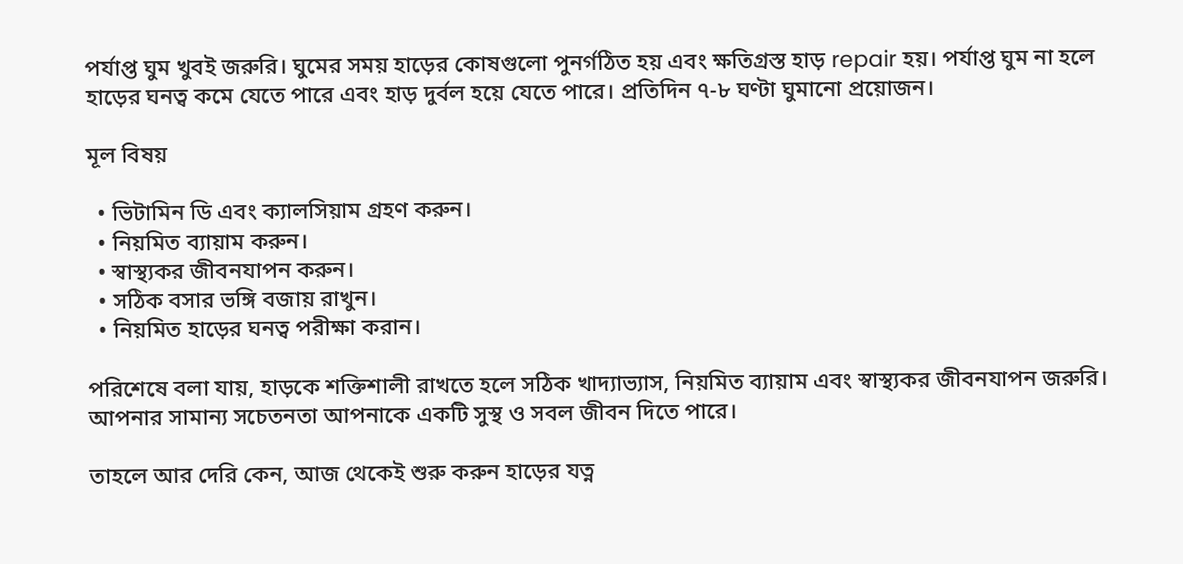পর্যাপ্ত ঘুম খুবই জরুরি। ঘুমের সময় হাড়ের কোষগুলো পুনর্গঠিত হয় এবং ক্ষতিগ্রস্ত হাড় repair হয়। পর্যাপ্ত ঘুম না হলে হাড়ের ঘনত্ব কমে যেতে পারে এবং হাড় দুর্বল হয়ে যেতে পারে। প্রতিদিন ৭-৮ ঘণ্টা ঘুমানো প্রয়োজন।

মূল বিষয়

  • ভিটামিন ডি এবং ক্যালসিয়াম গ্রহণ করুন।
  • নিয়মিত ব্যায়াম করুন।
  • স্বাস্থ্যকর জীবনযাপন করুন।
  • সঠিক বসার ভঙ্গি বজায় রাখুন।
  • নিয়মিত হাড়ের ঘনত্ব পরীক্ষা করান।

পরিশেষে বলা যায়, হাড়কে শক্তিশালী রাখতে হলে সঠিক খাদ্যাভ্যাস, নিয়মিত ব্যায়াম এবং স্বাস্থ্যকর জীবনযাপন জরুরি। আপনার সামান্য সচেতনতা আপনাকে একটি সুস্থ ও সবল জীবন দিতে পারে।

তাহলে আর দেরি কেন, আজ থেকেই শুরু করুন হাড়ের যত্ন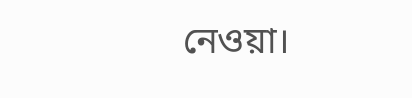নেওয়া।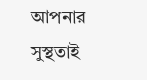আপনার সুস্থতাই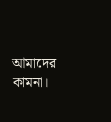আমাদের কামনা।